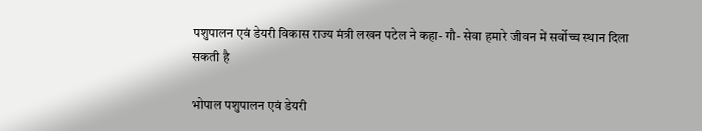पशुपालन एवं डेयरी विकास राज्य मंत्री लखन पटेल ने कहा- गौ- सेवा हमारे जीवन में सर्वोच्च स्थान दिला सकती है

भोपाल पशुपालन एवं डेयरी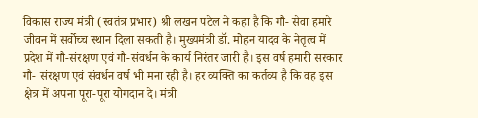विकास राज्य मंत्री (स्वतंत्र प्रभार) श्री लखन पटेल ने कहा है कि गौ- सेवा हमारे जीवन में सर्वोच्च स्थान दिला सकती है। मुख्यमंत्री डॉ. मोहन यादव के नेतृत्व में प्रदेश में गौ-संरक्षण एवं गौ-संवर्धन के कार्य निरंतर जारी है। इस वर्ष हमारी सरकार गौ- संरक्षण एवं संवर्धन वर्ष भी मना रही है। हर व्यक्ति का कर्तव्य है कि वह इस क्षेत्र में अपना पूरा-पूरा योगदान दे। मंत्री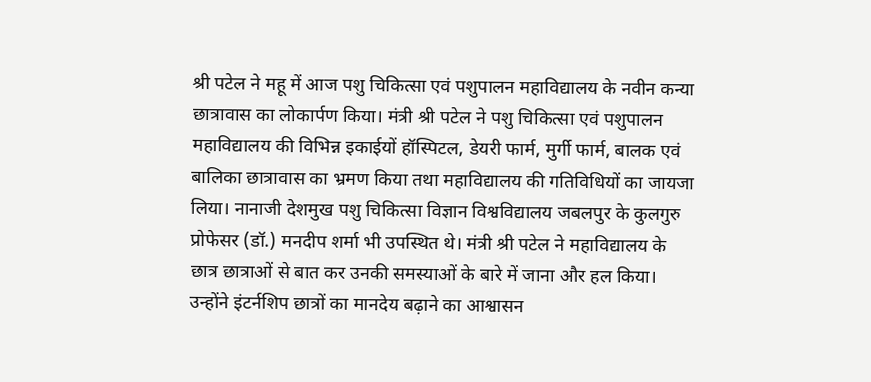श्री पटेल ने महू में आज पशु चिकित्सा एवं पशुपालन महाविद्यालय के नवीन कन्या छात्रावास का लोकार्पण किया। मंत्री श्री पटेल ने पशु चिकित्सा एवं पशुपालन महाविद्यालय की विभिन्न इकाईयों हॉस्पिटल, डेयरी फार्म, मुर्गी फार्म, बालक एवं बालिका छात्रावास का भ्रमण किया तथा महाविद्यालय की गतिविधियों का जायजा लिया। नानाजी देशमुख पशु चिकित्सा विज्ञान विश्वविद्यालय जबलपुर के कुलगुरु प्रोफेसर (डॉ.) मनदीप शर्मा भी उपस्थित थे। मंत्री श्री पटेल ने महाविद्यालय के छात्र छात्राओं से बात कर उनकी समस्याओं के बारे में जाना और हल किया। उन्होंने इंटर्नशिप छात्रों का मानदेय बढ़ाने का आश्वासन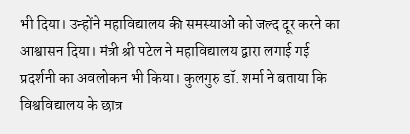भी दिया। उन्होंने महाविद्यालय की समस्याओं को जल्द दूर करने का आश्वासन दिया। मंत्री श्री पटेल ने महाविद्यालय द्वारा लगाई गई प्रदर्शनी का अवलोकन भी किया। कुलगुरु डॉ. शर्मा ने बताया कि विश्वविद्यालय के छात्र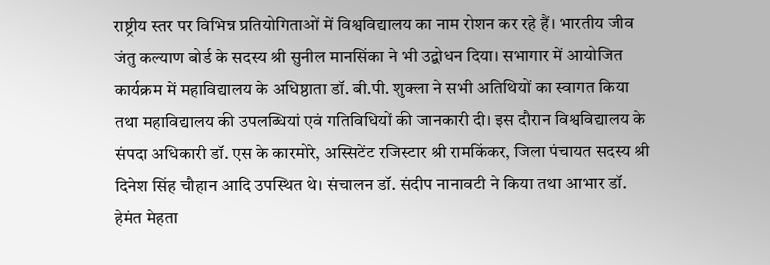राष्ट्रीय स्तर पर विभिन्न प्रतियोगिताओं में विश्वविद्यालय का नाम रोशन कर रहे हैं। भारतीय जीव जंतु कल्याण बोर्ड के सदस्य श्री सुनील मानसिंका ने भी उद्बोधन दिया। सभागार में आयोजित कार्यक्रम में महाविद्यालय के अधिष्ठाता डॉ. बी.पी. शुक्ला ने सभी अतिथियों का स्वागत किया तथा महाविद्यालय की उपलब्धियां एवं गतिविधियों की जानकारी दी। इस दौरान विश्वविद्यालय के संपदा अधिकारी डॉ. एस के कारमोरे, अस्सिटेंट रजिस्टार श्री रामकिंकर, जिला पंचायत सदस्य श्री दिनेश सिंह चौहान आदि उपस्थित थे। संचालन डॉ. संदीप नानावटी ने किया तथा आभार डॉ. हेमंत मेहता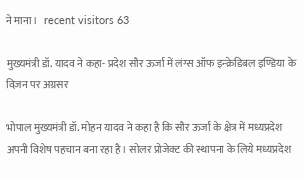ने माना।   recent visitors 63

मुख्यमंत्री डॉ. यादव ने कहा- प्रदेश सौर ऊर्जा में लंग्स ऑफ इन्क्रेडिबल इण्डिया के विज़न पर अग्रसर

भोपाल मुख्यमंत्री डॉ. मोहन यादव ने कहा है कि सौर ऊर्जा के क्षेत्र में मध्यप्रदेश अपनी विशेष पहचान बना रहा है। सोलर प्रोजेक्ट की स्थापना के लिये मध्यप्रदेश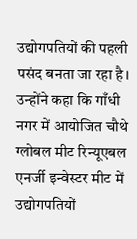उद्योगपतियों की पहली पसंद बनता जा रहा है। उन्होंने कहा कि गाँधी नगर में आयोजित चौथे ग्लोबल मीट रिन्यूएबल एनर्जी इन्वेस्टर मीट में उद्योगपतियों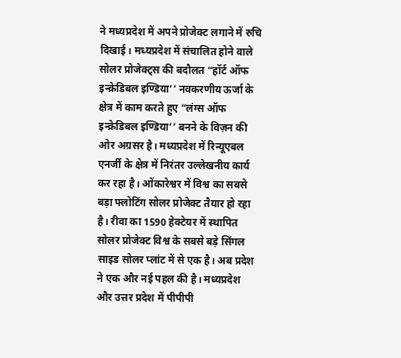ने मध्यप्रदेश में अपने प्रोजेक्ट लगाने में रुचि दिखाई। मध्यप्रदेश में संचालित होने वाले सोलर प्रोजेक्ट्स की बदौलत “हॉर्ट ऑफ इन्क्रेडिबल इण्डिया’’ नवकरणीय ऊर्जा के क्षेत्र में काम करते हुए “लंग्स ऑफ इन्क्रेडिबल इण्डिया’’ बनने के विज़न की ओर अग्रसर है। मध्यप्रदेश में रिन्यूएबल एनर्जी के क्षेत्र में निरंतर उल्लेखनीय कार्य कर रहा है। ओंकारेश्वर में विश्व का सबसे बड़ा फ्लोटिंग सोलर प्रोजेक्ट तैयार हो रहा है। रीवा का 1590 हेक्टेयर में स्थापित सोलर प्रोजेक्ट विश्व के सबसे बड़े सिंगल साइड सोलर प्लांट में से एक है। अब प्रदेश ने एक और नई पहल की है। मध्यप्रदेश और उत्तर प्रदेश में पीपीपी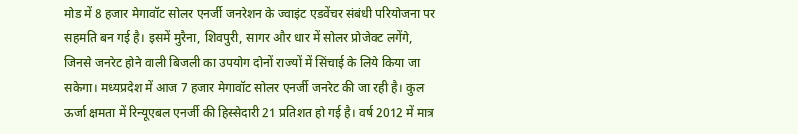मोड में 8 हजार मेगावॉट सोलर एनर्जी जनरेशन के ज्वाइंट एडवेंचर संबंधी परियोजना पर सहमति बन गई है। इसमें मुरैना, शिवपुरी, सागर और धार में सोलर प्रोजेक्ट लगेंगे, जिनसे जनरेट होने वाली बिजली का उपयोग दोनों राज्यों में सिंचाई के लिये किया जा सकेगा। मध्यप्रदेश में आज 7 हजार मेगावॉट सोलर एनर्जी जनरेट की जा रही है। कुल ऊर्जा क्षमता में रिन्यूएबल एनर्जी की हिस्सेदारी 21 प्रतिशत हो गई है। वर्ष 2012 में मात्र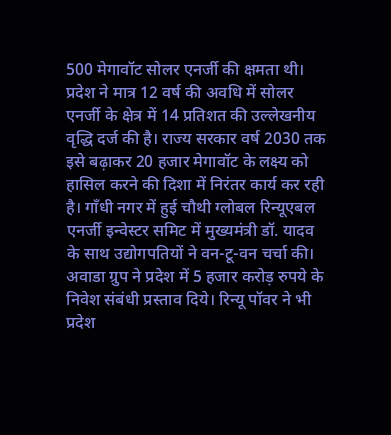500 मेगावॉट सोलर एनर्जी की क्षमता थी। प्रदेश ने मात्र 12 वर्ष की अवधि में सोलर एनर्जी के क्षेत्र में 14 प्रतिशत की उल्लेखनीय वृद्धि दर्ज की है। राज्य सरकार वर्ष 2030 तक इसे बढ़ाकर 20 हजार मेगावॉट के लक्ष्य को हासिल करने की दिशा में निरंतर कार्य कर रही है। गाँधी नगर में हुई चौथी ग्लोबल रिन्यूएबल एनर्जी इन्वेस्टर समिट में मुख्यमंत्री डॉ. यादव के साथ उद्योगपतियों ने वन-टू-वन चर्चा की। अवाडा ग्रुप ने प्रदेश में 5 हजार करोड़ रुपये के निवेश संबंधी प्रस्ताव दिये। रिन्यू पॉवर ने भी प्रदेश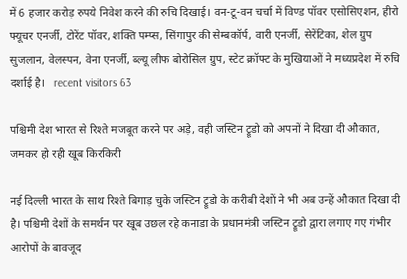में 6 हजार करोड़ रुपये निवेश करने की रुचि दिखाई। वन-टू-वन चर्चा में विण्ड पॉवर एसोसिएशन, हीरो फ्यूचर एनर्जी, टोरेंट पॉवर, शक्ति पम्प्स, सिंगापुर की सेम्बकॉर्प, वारी एनर्जी, सेरेंटिका, शेल ग्रुप सुजलान, वेलस्पन, वेना एनर्जी, ब्ल्यू लीफ बोरोसिल ग्रुप, स्टेट क्रॉफ्ट के मुखियाओं ने मध्यप्रदेश में रुचि दर्शाई है।   recent visitors 63

पश्चिमी देश भारत से रिश्ते मजबूत करने पर अड़े, वही जस्टिन ट्रूडो को अपनों ने दिखा दी औकात, जमकर हो रही खूब किरकिरी

नई दिल्ली भारत के साथ रिश्ते बिगाड़ चुके जस्टिन ट्रूडो के करीबी देशों ने भी अब उन्हें औकात दिखा दी है। पश्चिमी देशों के समर्थन पर खूब उछल रहे कनाडा के प्रधानमंत्री जस्टिन ट्रूडो द्वारा लगाए गए गंभीर आरोपों के बावजूद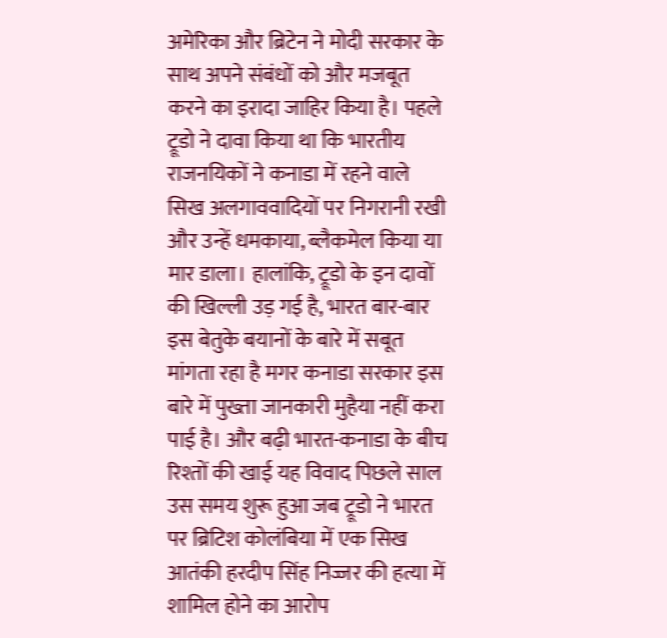अमेरिका और ब्रिटेन ने मोदी सरकार के साथ अपने संबंधों को और मजबूत करने का इरादा जाहिर किया है। पहले ट्रूडो ने दावा किया था कि भारतीय राजनयिकों ने कनाडा में रहने वाले सिख अलगाववादियों पर निगरानी रखी और उन्हें धमकाया, ब्लैकमेल किया या मार डाला। हालांकि, ट्रूडो के इन दावों की खिल्ली उड़ गई है, भारत बार-बार इस बेतुके बयानों के बारे में सबूत मांगता रहा है मगर कनाडा सरकार इस बारे में पुख्ता जानकारी मुहैया नहीं करा पाई है। और बढ़ी भारत-कनाडा के बीच रिश्तों की खाई यह विवाद पिछले साल उस समय शुरू हुआ जब ट्रूडो ने भारत पर ब्रिटिश कोलंबिया में एक सिख आतंकी हरदीप सिंह निज्जर की हत्या में शामिल होने का आरोप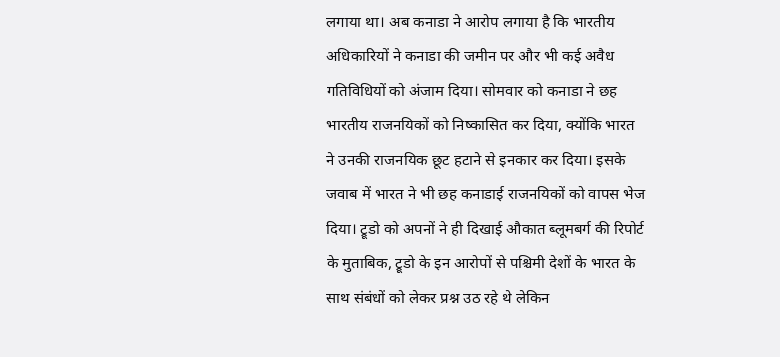लगाया था। अब कनाडा ने आरोप लगाया है कि भारतीय अधिकारियों ने कनाडा की जमीन पर और भी कई अवैध गतिविधियों को अंजाम दिया। सोमवार को कनाडा ने छह भारतीय राजनयिकों को निष्कासित कर दिया, क्योंकि भारत ने उनकी राजनयिक छूट हटाने से इनकार कर दिया। इसके जवाब में भारत ने भी छह कनाडाई राजनयिकों को वापस भेज दिया। ट्रूडो को अपनों ने ही दिखाई औकात ब्लूमबर्ग की रिपोर्ट के मुताबिक, ट्रूडो के इन आरोपों से पश्चिमी देशों के भारत के साथ संबंधों को लेकर प्रश्न उठ रहे थे लेकिन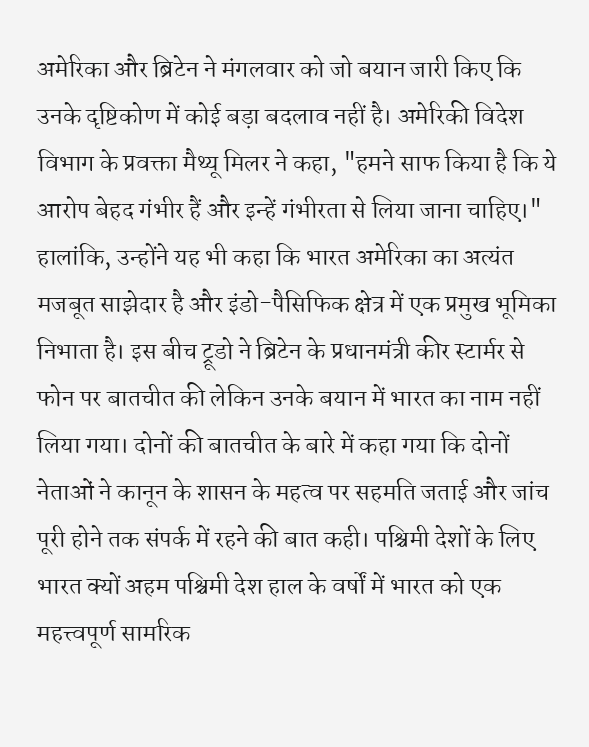अमेरिका और ब्रिटेन ने मंगलवार को जो बयान जारी किए कि उनके दृष्टिकोण में कोई बड़ा बदलाव नहीं है। अमेरिकी विदेश विभाग के प्रवक्ता मैथ्यू मिलर ने कहा, "हमने साफ किया है कि ये आरोप बेहद गंभीर हैं और इन्हें गंभीरता से लिया जाना चाहिए।" हालांकि, उन्होंने यह भी कहा कि भारत अमेरिका का अत्यंत मजबूत साझेदार है और इंडो-पैसिफिक क्षेत्र में एक प्रमुख भूमिका निभाता है। इस बीच ट्रूडो ने ब्रिटेन के प्रधानमंत्री कीर स्टार्मर से फोन पर बातचीत की लेकिन उनके बयान में भारत का नाम नहीं लिया गया। दोनों की बातचीत के बारे में कहा गया कि दोनों नेताओं ने कानून के शासन के महत्व पर सहमति जताई और जांच पूरी होने तक संपर्क में रहने की बात कही। पश्चिमी देशों के लिए भारत क्यों अहम पश्चिमी देश हाल के वर्षों में भारत को एक महत्त्वपूर्ण सामरिक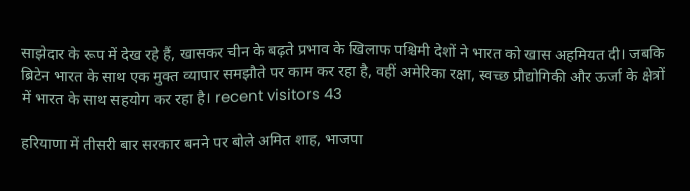साझेदार के रूप में देख रहे हैं, खासकर चीन के बढ़ते प्रभाव के खिलाफ पश्चिमी देशों ने भारत को खास अहमियत दी। जबकि ब्रिटेन भारत के साथ एक मुक्त व्यापार समझौते पर काम कर रहा है, वहीं अमेरिका रक्षा, स्वच्छ प्रौद्योगिकी और ऊर्जा के क्षेत्रों में भारत के साथ सहयोग कर रहा है। recent visitors 43

हरियाणा में तीसरी बार सरकार बनने पर बोले अमित शाह, भाजपा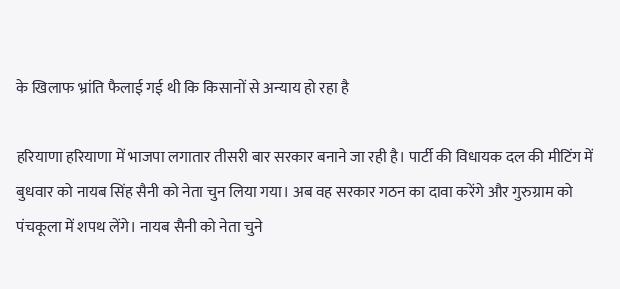के खिलाफ भ्रांति फैलाई गई थी कि किसानों से अन्याय हो रहा है

हरियाणा हरियाणा में भाजपा लगातार तीसरी बार सरकार बनाने जा रही है। पार्टी की विधायक दल की मीटिंग में बुधवार को नायब सिंह सैनी को नेता चुन लिया गया। अब वह सरकार गठन का दावा करेंगे और गुरुग्राम को पंचकूला में शपथ लेंगे। नायब सैनी को नेता चुने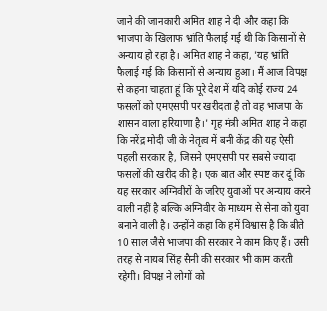जाने की जानकारी अमित शाह ने दी और कहा कि भाजपा के खिलाफ भ्रांति फैलाई गई थी कि किसानों से अन्याय हो रहा है। अमित शाह ने कहा, 'यह भ्रांति फैलाई गई कि किसानों से अन्याय हुआ। मैं आज विपक्ष से कहना चाहता हूं कि पूरे देश में यदि कोई राज्य 24 फसलों को एमएसपी पर खरीदता है तो वह भाजपा के शासन वाला हरियाणा है।' गृह मंत्री अमित शाह ने कहा कि नरेंद्र मोदी जी के नेतृत्व में बनी केंद्र की यह ऐसी पहली सरकार है, जिसने एमएसपी पर सबसे ज्यादा फसलों की खरीद की है। एक बात और स्पष्ट कर दूं कि यह सरकार अग्निवीरों के जरिए युवाओं पर अन्याय करने वाली नहीं है बल्कि अग्निवीर के माध्यम से सेना को युवा बनाने वाली है। उन्होंने कहा कि हमें विश्वास है कि बीते 10 साल जैसे भाजपा की सरकार ने काम किए हैं। उसी तरह से नायब सिंह सैनी की सरकार भी काम करती रहेगी। विपक्ष ने लोगों को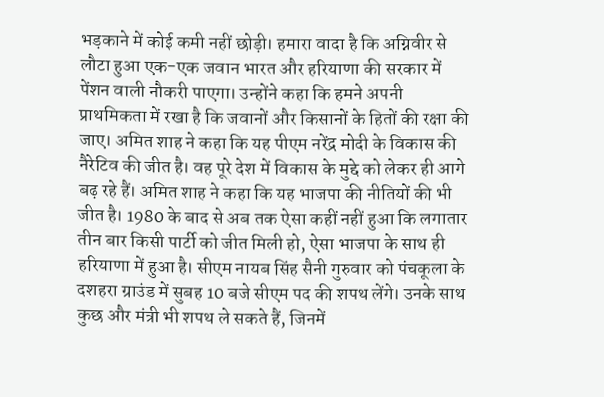भड़काने में कोई कमी नहीं छोड़ी। हमारा वादा है कि अग्निवीर से लौटा हुआ एक-एक जवान भारत और हरियाणा की सरकार में पेंशन वाली नौकरी पाएगा। उन्होंने कहा कि हमने अपनी प्राथमिकता में रखा है कि जवानों और किसानों के हितों की रक्षा की जाए। अमित शाह ने कहा कि यह पीएम नरेंद्र मोदी के विकास की नैरेटिव की जीत है। वह पूरे देश में विकास के मुद्दे को लेकर ही आगे बढ़ रहे हैं। अमित शाह ने कहा कि यह भाजपा की नीतियों की भी जीत है। 1980 के बाद से अब तक ऐसा कहीं नहीं हुआ कि लगातार तीन बार किसी पार्टी को जीत मिली हो, ऐसा भाजपा के साथ ही हरियाणा में हुआ है। सीएम नायब सिंह सैनी गुरुवार को पंचकूला के दशहरा ग्राउंड में सुबह 10 बजे सीएम पद की शपथ लेंगे। उनके साथ कुछ और मंत्री भी शपथ ले सकते हैं, जिनमें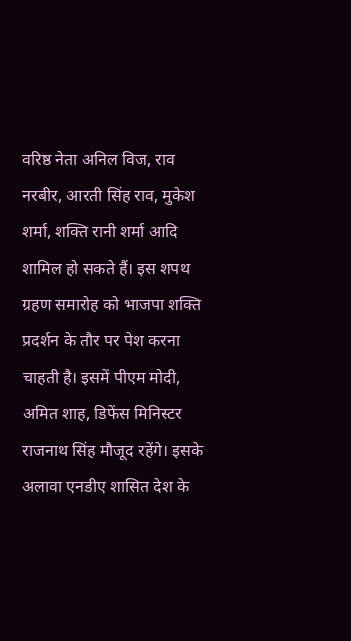वरिष्ठ नेता अनिल विज, राव नरबीर, आरती सिंह राव, मुकेश शर्मा, शक्ति रानी शर्मा आदि शामिल हो सकते हैं। इस शपथ ग्रहण समारोह को भाजपा शक्ति प्रदर्शन के तौर पर पेश करना चाहती है। इसमें पीएम मोदी, अमित शाह, डिफेंस मिनिस्टर राजनाथ सिंह मौजूद रहेंगे। इसके अलावा एनडीए शासित देश के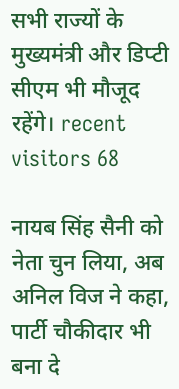सभी राज्यों के मुख्यमंत्री और डिप्टी सीएम भी मौजूद रहेंगे। recent visitors 68

नायब सिंह सैनी को नेता चुन लिया, अब अनिल विज ने कहा, पार्टी चौकीदार भी बना दे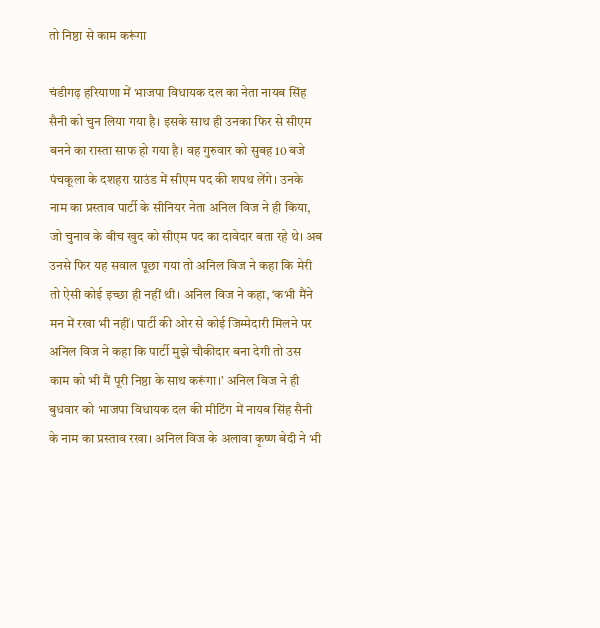तो निष्ठा से काम करूंगा

चंडीगढ़ हरियाणा में भाजपा विधायक दल का नेता नायब सिंह सैनी को चुन लिया गया है। इसके साथ ही उनका फिर से सीएम बनने का रास्ता साफ हो गया है। वह गुरुवार को सुबह 10 बजे पंचकूला के दशहरा ग्राउंड में सीएम पद की शपथ लेंगे। उनके नाम का प्रस्ताव पार्टी के सीनियर नेता अनिल विज ने ही किया, जो चुनाव के बीच खुद को सीएम पद का दावेदार बता रहे थे। अब उनसे फिर यह सवाल पूछा गया तो अनिल विज ने कहा कि मेरी तो ऐसी कोई इच्छा ही नहीं थी। अनिल विज ने कहा, ‘कभी मैंने मन में रखा भी नहीं। पार्टी की ओर से कोई जिम्मेदारी मिलने पर अनिल विज ने कहा कि पार्टी मुझे चौकीदार बना देगी तो उस काम को भी मैं पूरी निष्ठा के साथ करूंगा।’ अनिल विज ने ही बुधवार को भाजपा विधायक दल की मीटिंग में नायब सिंह सैनी के नाम का प्रस्ताव रखा। अनिल विज के अलावा कृष्ण बेदी ने भी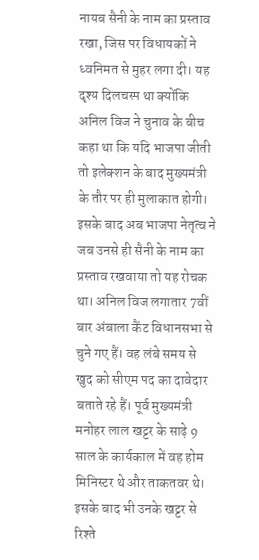नायब सैनी के नाम का प्रस्ताव रखा, जिस पर विधायकों ने ध्वनिमत से मुहर लगा दी। यह दृश्य दिलचस्प था क्योंकि अनिल विज ने चुनाव के बीच कहा था कि यदि भाजपा जीती तो इलेक्शन के बाद मुख्यमंत्री के तौर पर ही मुलाकात होगी। इसके बाद अब भाजपा नेतृत्व ने जब उनसे ही सैनी के नाम का प्रस्ताव रखवाया तो यह रोचक था। अनिल विज लगातार 7वीं बार अंबाला कैंट विधानसभा से चुने गए हैं। वह लंबे समय से खुद को सीएम पद का दावेदार बताते रहे हैं। पूर्व मुख्यमंत्री मनोहर लाल खट्टर के साढ़े 9 साल के कार्यकाल में वह होम मिनिस्टर थे और ताकतवर थे। इसके बाद भी उनके खट्टर से रिश्ते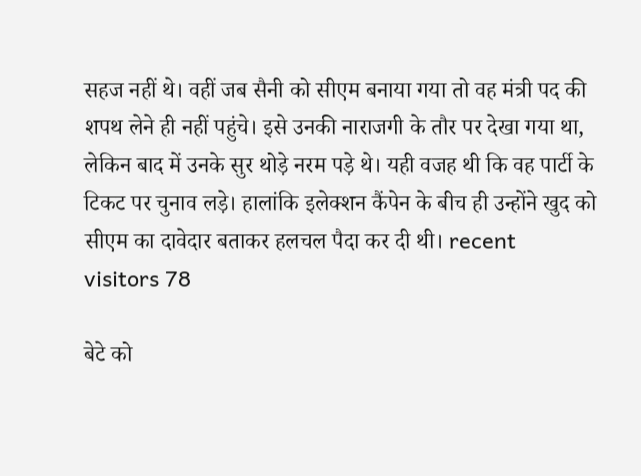सहज नहीं थे। वहीं जब सैनी को सीएम बनाया गया तो वह मंत्री पद की शपथ लेने ही नहीं पहुंचे। इसे उनकी नाराजगी के तौर पर देखा गया था, लेकिन बाद में उनके सुर थोड़े नरम पड़े थे। यही वजह थी कि वह पार्टी के टिकट पर चुनाव लड़े। हालांकि इलेक्शन कैंपेन के बीच ही उन्होंने खुद को सीएम का दावेदार बताकर हलचल पैदा कर दी थी। recent visitors 78

बेटे को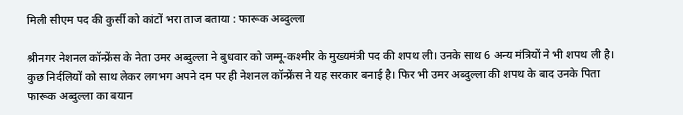मिली सीएम पद की कुर्सी को कांटों भरा ताज बताया : फारूक अब्दुल्ला

श्रीनगर नेशनल कॉन्फ्रेंस के नेता उमर अब्दुल्ला ने बुधवार को जम्मू-कश्मीर के मुख्यमंत्री पद की शपथ ली। उनके साथ 6 अन्य मंत्रियों ने भी शपथ ली है। कुछ निर्दलियों को साथ लेकर लगभग अपने दम पर ही नेशनल कॉन्फ्रेंस ने यह सरकार बनाई है। फिर भी उमर अब्दुल्ला की शपथ के बाद उनके पिता फारूक अब्दुल्ला का बयान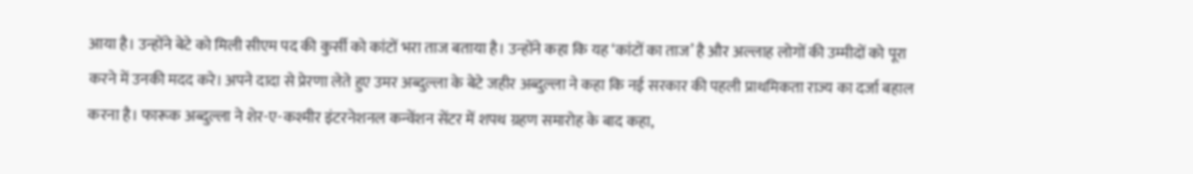आया है। उन्होंने बेटे को मिली सीएम पद की कुर्सी को कांटों भरा ताज बताया है। उन्होंने कहा कि यह ‘कांटों का ताज’ है और अल्लाह लोगों की उम्मीदों को पूरा करने में उनकी मदद करे। अपने दादा से प्रेरणा लेते हुए उमर अब्दुल्ला के बेटे जहीर अब्दुल्ला ने कहा कि नई सरकार की पहली प्राथमिकता राज्य का दर्जा बहाल करना है। फारूक अब्दुल्ला ने शेर-ए-कश्मीर इंटरनेशनल कन्वेंशन सेंटर में शपथ ग्रहण समारोह के बाद कहा,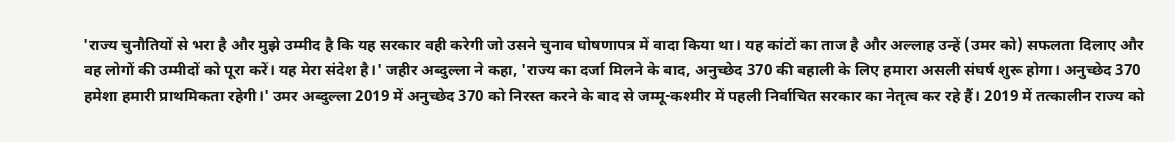'राज्य चुनौतियों से भरा है और मुझे उम्मीद है कि यह सरकार वही करेगी जो उसने चुनाव घोषणापत्र में वादा किया था। यह कांटों का ताज है और अल्लाह उन्हें (उमर को) सफलता दिलाए और वह लोगों की उम्मीदों को पूरा करें। यह मेरा संदेश है।' जहीर अब्दुल्ला ने कहा, 'राज्य का दर्जा मिलने के बाद, अनुच्छेद 370 की बहाली के लिए हमारा असली संघर्ष शुरू होगा। अनुच्छेद 370 हमेशा हमारी प्राथमिकता रहेगी।' उमर अब्दुल्ला 2019 में अनुच्छेद 370 को निरस्त करने के बाद से जम्मू-कश्मीर में पहली निर्वाचित सरकार का नेतृत्व कर रहे हैं। 2019 में तत्कालीन राज्य को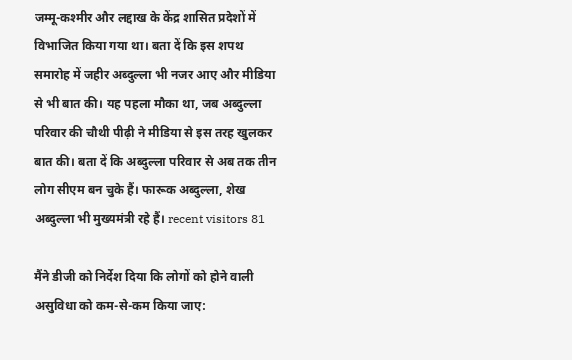जम्मू-कश्मीर और लद्दाख के केंद्र शासित प्रदेशों में विभाजित किया गया था। बता दें कि इस शपथ समारोह में जहीर अब्दुल्ला भी नजर आए और मीडिया से भी बात की। यह पहला मौका था, जब अब्दुल्ला परिवार की चौथी पीढ़ी ने मीडिया से इस तरह खुलकर बात की। बता दें कि अब्दुल्ला परिवार से अब तक तीन लोग सीएम बन चुके हैं। फारूक अब्दुल्ला, शेख अब्दुल्ला भी मुख्यमंत्री रहे हैं। recent visitors 81

मैंने डीजी को निर्देश दिया कि लोगों को होने वाली असुविधा को कम-से-कम किया जाए: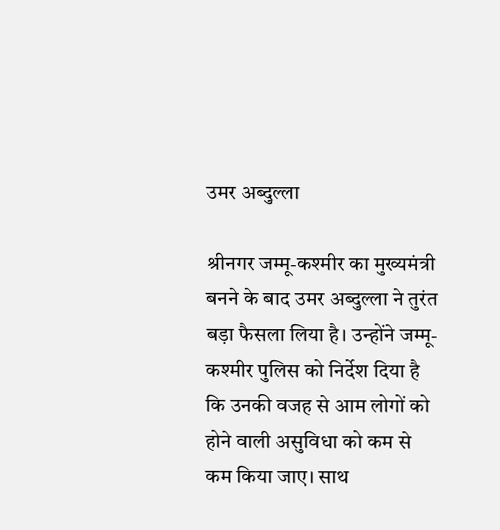उमर अब्दुल्ला

श्रीनगर जम्मू-कश्मीर का मुख्यमंत्री बनने के बाद उमर अब्दुल्ला ने तुरंत बड़ा फैसला लिया है। उन्होंने जम्मू-कश्मीर पुलिस को निर्देश दिया है कि उनकी वजह से आम लोगों को होने वाली असुविधा को कम से कम किया जाए। साथ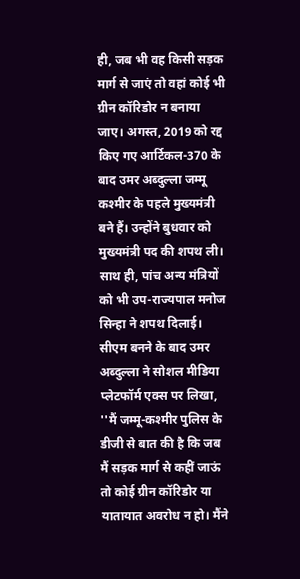ही, जब भी वह किसी सड़क मार्ग से जाएं तो वहां कोई भी ग्रीन कॉरिडोर न बनाया जाए। अगस्त, 2019 को रद्द किए गए आर्टिकल-370 के बाद उमर अब्दुल्ला जम्मू कश्मीर के पहले मुख्यमंत्री बने हैं। उन्होंने बुधवार को मुख्यमंत्री पद की शपथ ली। साथ ही, पांच अन्य मंत्रियों को भी उप-राज्यपाल मनोज सिन्हा ने शपथ दिलाई। सीएम बनने के बाद उमर अब्दुल्ला ने सोशल मीडिया प्लेटफॉर्म एक्स पर लिखा, ''मैं जम्मू-कश्मीर पुलिस के डीजी से बात की है कि जब मैं सड़क मार्ग से कहीं जाऊं तो कोई ग्रीन कॉरिडोर या यातायात अवरोध न हो। मैंने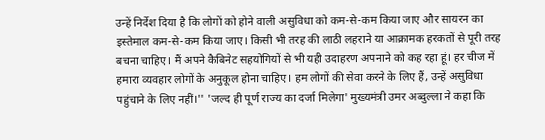उन्हें निर्देश दिया है कि लोगों को होने वाली असुविधा को कम-से-कम किया जाए और सायरन का इस्तेमाल कम-से-कम किया जाए। किसी भी तरह की लाठी लहराने या आक्रामक हरकतों से पूरी तरह बचना चाहिए। मैं अपने कैबिनेट सहयोगियों से भी यही उदाहरण अपनाने को कह रहा हूं। हर चीज में हमारा व्यवहार लोगों के अनुकूल होना चाहिए। हम लोगों की सेवा करने के लिए हैं, उन्हें असुविधा पहुंचाने के लिए नहीं।'' 'जल्द ही पूर्ण राज्य का दर्जा मिलेगा' मुख्यमंत्री उमर अब्दुल्ला ने कहा कि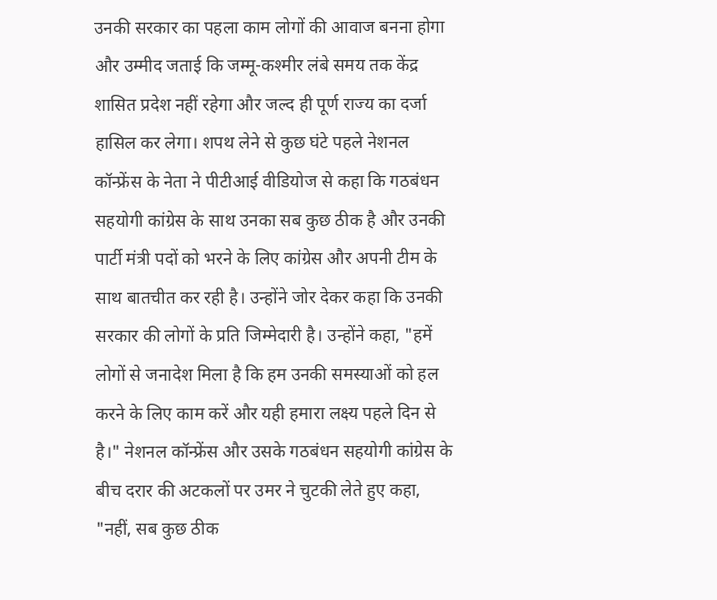उनकी सरकार का पहला काम लोगों की आवाज बनना होगा और उम्मीद जताई कि जम्मू-कश्मीर लंबे समय तक केंद्र शासित प्रदेश नहीं रहेगा और जल्द ही पूर्ण राज्य का दर्जा हासिल कर लेगा। शपथ लेने से कुछ घंटे पहले नेशनल कॉन्फ्रेंस के नेता ने पीटीआई वीडियोज से कहा कि गठबंधन सहयोगी कांग्रेस के साथ उनका सब कुछ ठीक है और उनकी पार्टी मंत्री पदों को भरने के लिए कांग्रेस और अपनी टीम के साथ बातचीत कर रही है। उन्होंने जोर देकर कहा कि उनकी सरकार की लोगों के प्रति जिम्मेदारी है। उन्होंने कहा, "हमें लोगों से जनादेश मिला है कि हम उनकी समस्याओं को हल करने के लिए काम करें और यही हमारा लक्ष्य पहले दिन से है।" नेशनल कॉन्फ्रेंस और उसके गठबंधन सहयोगी कांग्रेस के बीच दरार की अटकलों पर उमर ने चुटकी लेते हुए कहा, "नहीं, सब कुछ ठीक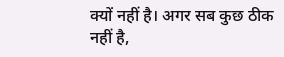क्यों नहीं है। अगर सब कुछ ठीक नहीं है,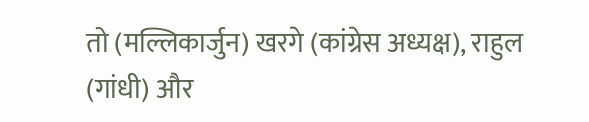तो (मल्लिकार्जुन) खरगे (कांग्रेस अध्यक्ष), राहुल (गांधी) और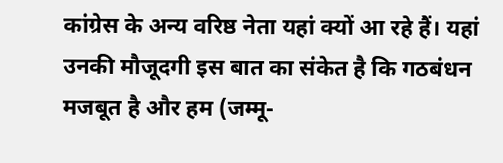कांग्रेस के अन्य वरिष्ठ नेता यहां क्यों आ रहे हैं। यहां उनकी मौजूदगी इस बात का संकेत है कि गठबंधन मजबूत है और हम (जम्मू-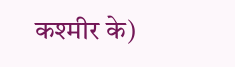कश्मीर के)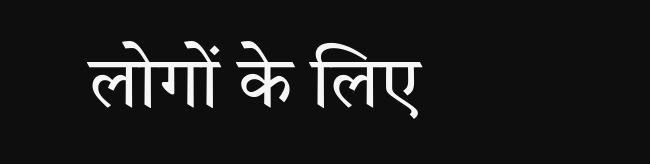लोगों के लिए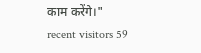काम करेंगे।" recent visitors 59